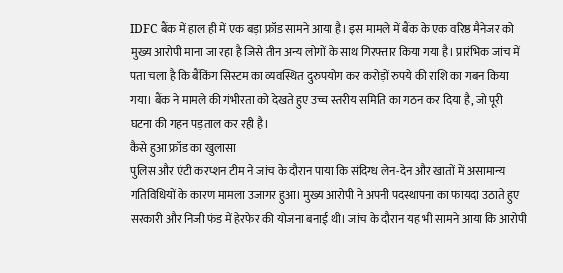IDFC बैंक में हाल ही में एक बड़ा फ्रॉड सामने आया है। इस मामले में बैंक के एक वरिष्ठ मैनेजर को मुख्य आरोपी माना जा रहा है जिसे तीन अन्य लोगों के साथ गिरफ्तार किया गया है। प्रारंभिक जांच में पता चला है कि बैंकिंग सिस्टम का व्यवस्थित दुरुपयोग कर करोड़ों रुपये की राशि का गबन किया गया। बैंक ने मामले की गंभीरता को देखते हुए उच्च स्तरीय समिति का गठन कर दिया है, जो पूरी घटना की गहन पड़ताल कर रही है।
कैसे हुआ फ्रॉड का खुलासा
पुलिस और एंटी करप्शन टीम ने जांच के दौरान पाया कि संदिग्ध लेन-देन और खातों में असामान्य गतिविधियों के कारण मामला उजागर हुआ। मुख्य आरोपी ने अपनी पदस्थापना का फायदा उठाते हुए सरकारी और निजी फंड में हेरफेर की योजना बनाई थी। जांच के दौरान यह भी सामने आया कि आरोपी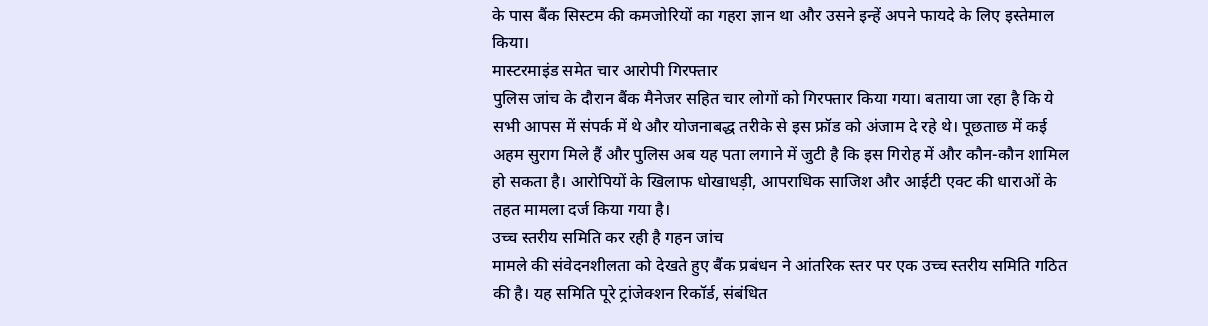के पास बैंक सिस्टम की कमजोरियों का गहरा ज्ञान था और उसने इन्हें अपने फायदे के लिए इस्तेमाल किया।
मास्टरमाइंड समेत चार आरोपी गिरफ्तार
पुलिस जांच के दौरान बैंक मैनेजर सहित चार लोगों को गिरफ्तार किया गया। बताया जा रहा है कि ये सभी आपस में संपर्क में थे और योजनाबद्ध तरीके से इस फ्रॉड को अंजाम दे रहे थे। पूछताछ में कई अहम सुराग मिले हैं और पुलिस अब यह पता लगाने में जुटी है कि इस गिरोह में और कौन-कौन शामिल हो सकता है। आरोपियों के खिलाफ धोखाधड़ी, आपराधिक साजिश और आईटी एक्ट की धाराओं के तहत मामला दर्ज किया गया है।
उच्च स्तरीय समिति कर रही है गहन जांच
मामले की संवेदनशीलता को देखते हुए बैंक प्रबंधन ने आंतरिक स्तर पर एक उच्च स्तरीय समिति गठित की है। यह समिति पूरे ट्रांजेक्शन रिकॉर्ड, संबंधित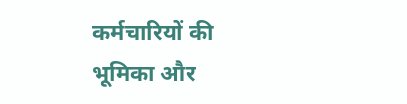कर्मचारियों की भूमिका और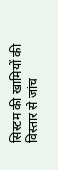सिस्टम की खामियों की विस्तार से जांच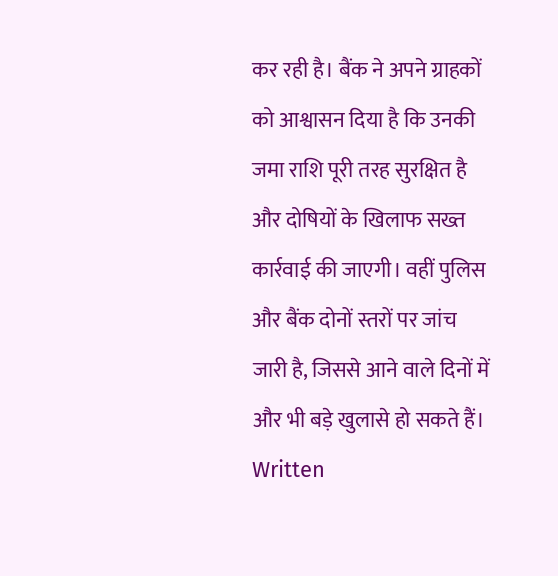कर रही है। बैंक ने अपने ग्राहकों को आश्वासन दिया है कि उनकी जमा राशि पूरी तरह सुरक्षित है और दोषियों के खिलाफ सख्त कार्रवाई की जाएगी। वहीं पुलिस और बैंक दोनों स्तरों पर जांच जारी है, जिससे आने वाले दिनों में और भी बड़े खुलासे हो सकते हैं।
Written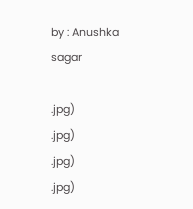by : Anushka sagar

.jpg)
.jpg)
.jpg)
.jpg)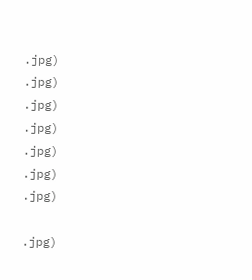.jpg)
.jpg)
.jpg)
.jpg)
.jpg)
.jpg)
.jpg)

.jpg)